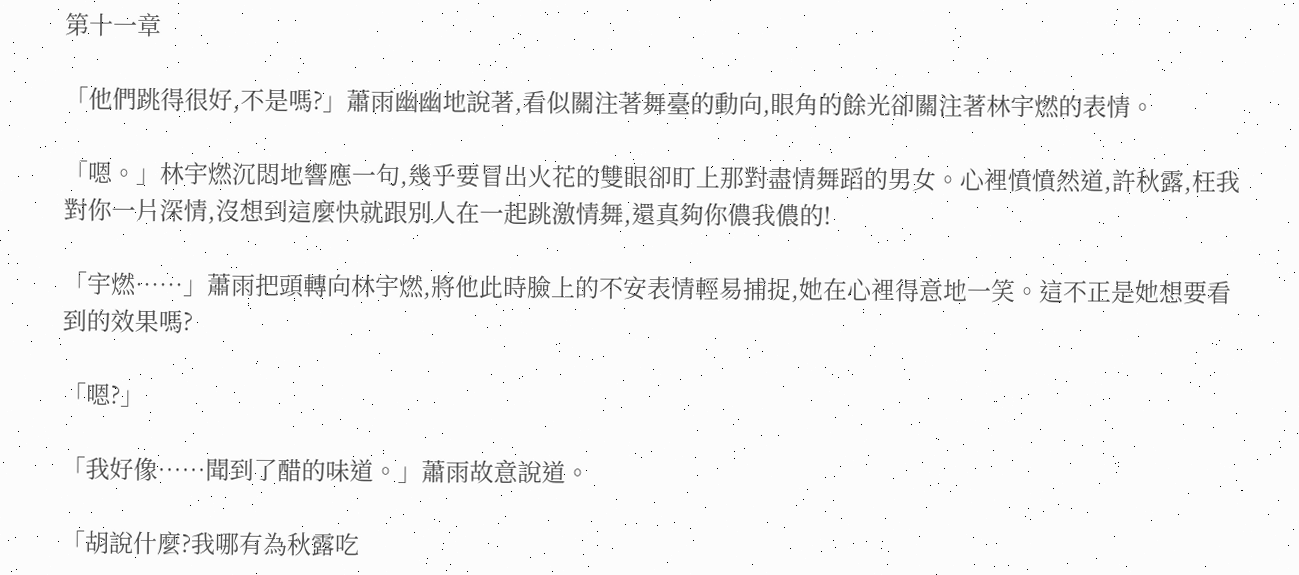第十一章

「他們跳得很好,不是嗎?」蕭雨幽幽地說著,看似關注著舞臺的動向,眼角的餘光卻關注著林宇燃的表情。

「嗯。」林宇燃沉悶地響應一句,幾乎要冒出火花的雙眼卻盯上那對盡情舞蹈的男女。心裡憤憤然道,許秋露,枉我對你一片深情,沒想到這麼快就跟別人在一起跳激情舞,還真夠你儂我儂的!

「宇燃……」蕭雨把頭轉向林宇燃,將他此時臉上的不安表情輕易捕捉,她在心裡得意地一笑。這不正是她想要看到的效果嗎?

「嗯?」

「我好像……聞到了醋的味道。」蕭雨故意說道。

「胡說什麼?我哪有為秋露吃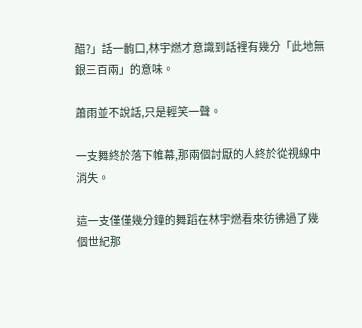醋?」話一齣口,林宇燃才意識到話裡有幾分「此地無銀三百兩」的意味。

蕭雨並不說話,只是輕笑一聲。

一支舞終於落下帷幕,那兩個討厭的人終於從視線中消失。

這一支僅僅幾分鐘的舞蹈在林宇燃看來彷彿過了幾個世紀那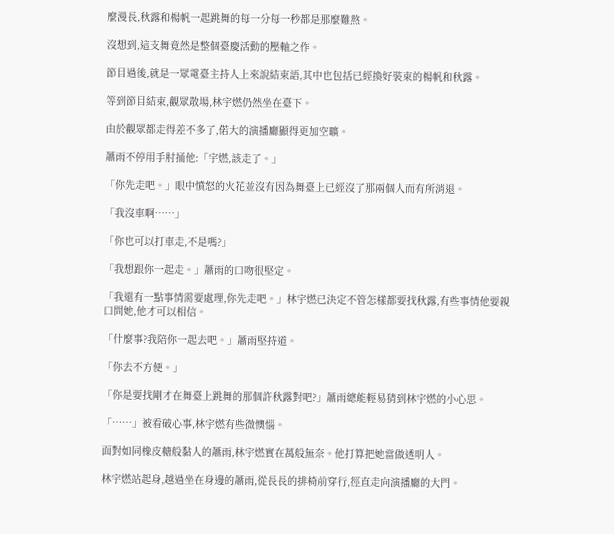麼漫長,秋露和楊帆一起跳舞的每一分每一秒都是那麼難熬。

沒想到,這支舞竟然是整個臺慶活動的壓軸之作。

節目過後,就是一眾電臺主持人上來說結束語,其中也包括已經換好裝束的楊帆和秋露。

等到節目結束,觀眾散場,林宇燃仍然坐在臺下。

由於觀眾都走得差不多了,偌大的演播廳顯得更加空曠。

蕭雨不停用手肘捅他:「宇燃,該走了。」

「你先走吧。」眼中憤怒的火花並沒有因為舞臺上已經沒了那兩個人而有所消退。

「我沒車啊……」

「你也可以打車走,不是嗎?」

「我想跟你一起走。」蕭雨的口吻很堅定。

「我還有一點事情需要處理,你先走吧。」林宇燃已決定不管怎樣都要找秋露,有些事情他要親口問她,他才可以相信。

「什麼事?我陪你一起去吧。」蕭雨堅持道。

「你去不方便。」

「你是要找剛才在舞臺上跳舞的那個許秋露對吧?」蕭雨總能輕易猜到林宇燃的小心思。

「……」被看破心事,林宇燃有些微懊惱。

面對如同橡皮糖般黏人的蕭雨,林宇燃實在萬般無奈。他打算把她當做透明人。

林宇燃站起身,越過坐在身邊的蕭雨,從長長的排椅前穿行,徑直走向演播廳的大門。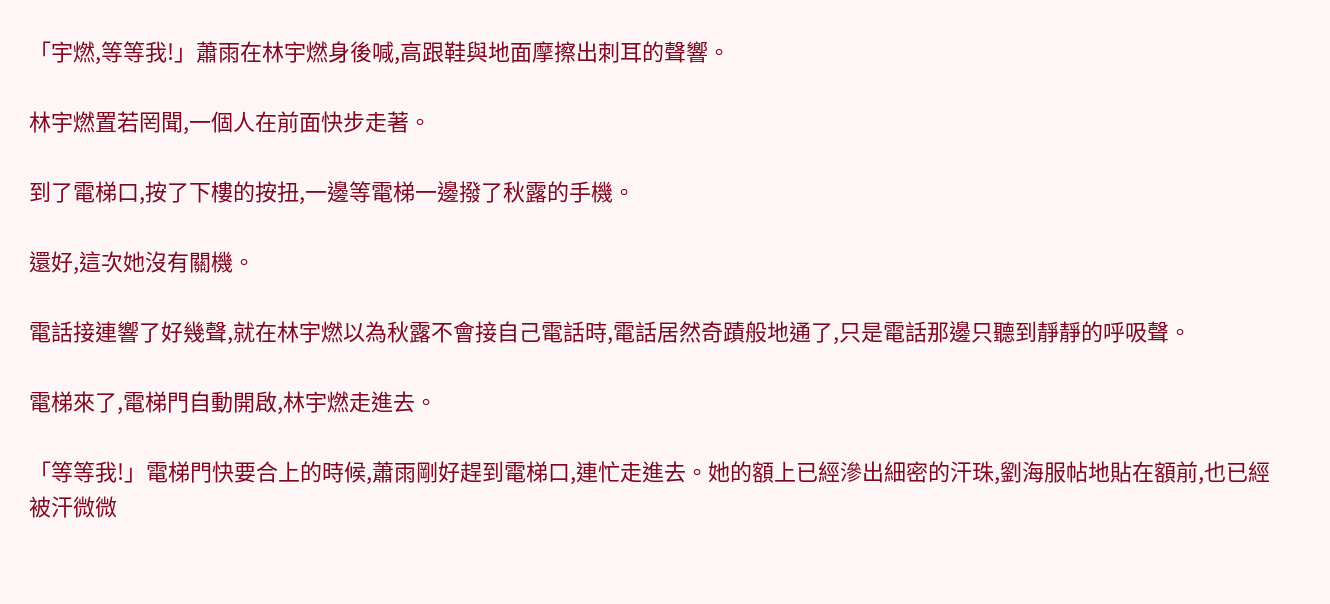「宇燃,等等我!」蕭雨在林宇燃身後喊,高跟鞋與地面摩擦出刺耳的聲響。

林宇燃置若罔聞,一個人在前面快步走著。

到了電梯口,按了下樓的按扭,一邊等電梯一邊撥了秋露的手機。

還好,這次她沒有關機。

電話接連響了好幾聲,就在林宇燃以為秋露不會接自己電話時,電話居然奇蹟般地通了,只是電話那邊只聽到靜靜的呼吸聲。

電梯來了,電梯門自動開啟,林宇燃走進去。

「等等我!」電梯門快要合上的時候,蕭雨剛好趕到電梯口,連忙走進去。她的額上已經滲出細密的汗珠,劉海服帖地貼在額前,也已經被汗微微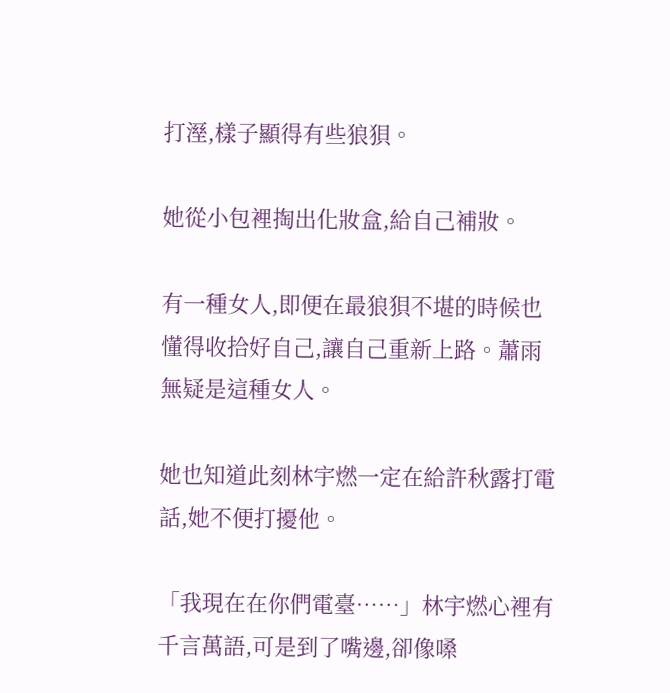打溼,樣子顯得有些狼狽。

她從小包裡掏出化妝盒,給自己補妝。

有一種女人,即便在最狼狽不堪的時候也懂得收拾好自己,讓自己重新上路。蕭雨無疑是這種女人。

她也知道此刻林宇燃一定在給許秋露打電話,她不便打擾他。

「我現在在你們電臺……」林宇燃心裡有千言萬語,可是到了嘴邊,卻像嗓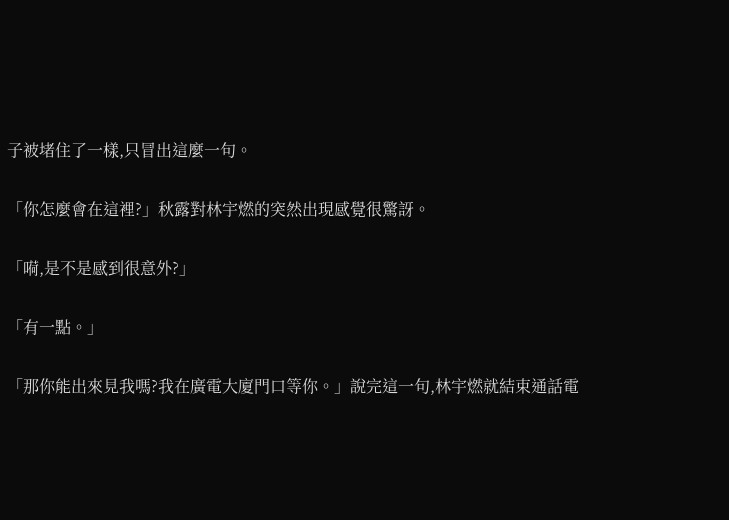子被堵住了一樣,只冒出這麼一句。

「你怎麼會在這裡?」秋露對林宇燃的突然出現感覺很驚訝。

「嗬,是不是感到很意外?」

「有一點。」

「那你能出來見我嗎?我在廣電大廈門口等你。」說完這一句,林宇燃就結束通話電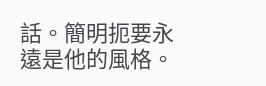話。簡明扼要永遠是他的風格。